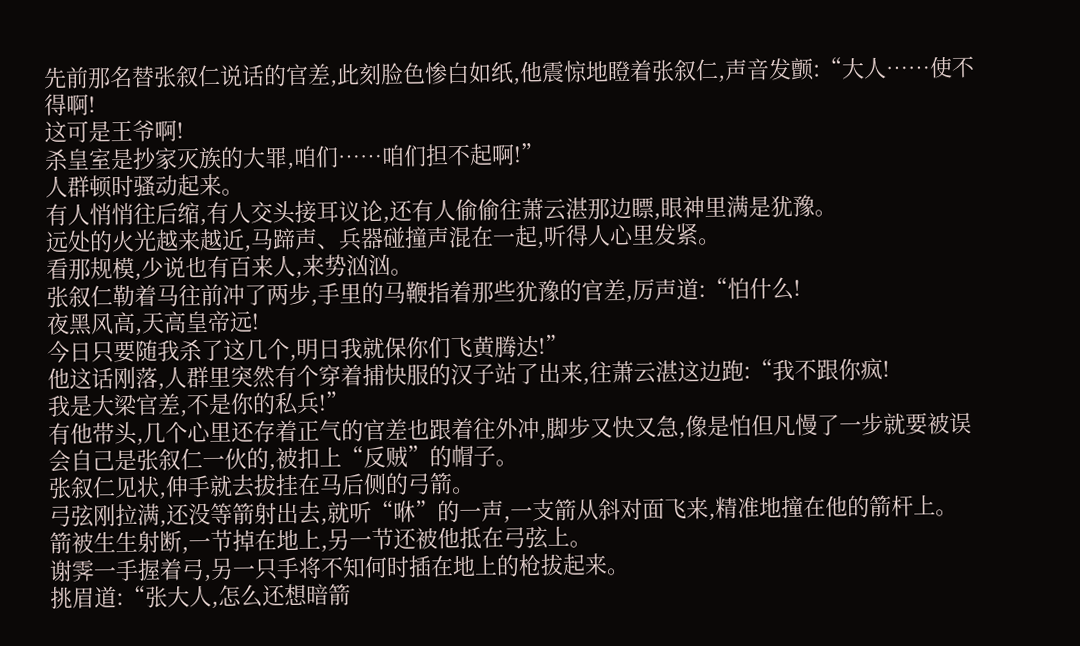先前那名替张叙仁说话的官差,此刻脸色惨白如纸,他震惊地瞪着张叙仁,声音发颤:“大人……使不得啊!
这可是王爷啊!
杀皇室是抄家灭族的大罪,咱们……咱们担不起啊!”
人群顿时骚动起来。
有人悄悄往后缩,有人交头接耳议论,还有人偷偷往萧云湛那边瞟,眼神里满是犹豫。
远处的火光越来越近,马蹄声、兵器碰撞声混在一起,听得人心里发紧。
看那规模,少说也有百来人,来势汹汹。
张叙仁勒着马往前冲了两步,手里的马鞭指着那些犹豫的官差,厉声道:“怕什么!
夜黑风高,天高皇帝远!
今日只要随我杀了这几个,明日我就保你们飞黄腾达!”
他这话刚落,人群里突然有个穿着捕快服的汉子站了出来,往萧云湛这边跑:“我不跟你疯!
我是大梁官差,不是你的私兵!”
有他带头,几个心里还存着正气的官差也跟着往外冲,脚步又快又急,像是怕但凡慢了一步就要被误会自己是张叙仁一伙的,被扣上“反贼”的帽子。
张叙仁见状,伸手就去拔挂在马后侧的弓箭。
弓弦刚拉满,还没等箭射出去,就听“咻”的一声,一支箭从斜对面飞来,精准地撞在他的箭杆上。
箭被生生射断,一节掉在地上,另一节还被他抵在弓弦上。
谢霁一手握着弓,另一只手将不知何时插在地上的枪拔起来。
挑眉道:“张大人,怎么还想暗箭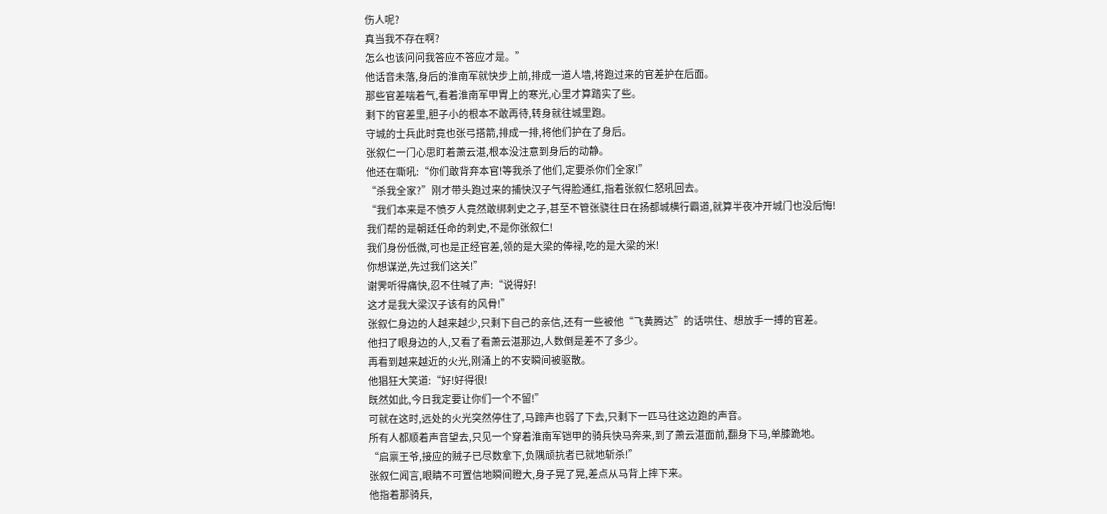伤人呢?
真当我不存在啊?
怎么也该问问我答应不答应才是。”
他话音未落,身后的淮南军就快步上前,排成一道人墙,将跑过来的官差护在后面。
那些官差喘着气,看着淮南军甲胄上的寒光,心里才算踏实了些。
剩下的官差里,胆子小的根本不敢再待,转身就往城里跑。
守城的士兵此时竟也张弓搭箭,排成一排,将他们护在了身后。
张叙仁一门心思盯着萧云湛,根本没注意到身后的动静。
他还在嘶吼:“你们敢背弃本官!等我杀了他们,定要杀你们全家!”
“杀我全家?”刚才带头跑过来的捕快汉子气得脸通红,指着张叙仁怒吼回去。
“我们本来是不愤歹人竟然敢绑刺史之子,甚至不管张骁往日在扬都城横行霸道,就算半夜冲开城门也没后悔!
我们帮的是朝廷任命的刺史,不是你张叙仁!
我们身份低微,可也是正经官差,领的是大梁的俸禄,吃的是大梁的米!
你想谋逆,先过我们这关!”
谢霁听得痛快,忍不住喊了声:“说得好!
这才是我大梁汉子该有的风骨!”
张叙仁身边的人越来越少,只剩下自己的亲信,还有一些被他“飞黄腾达”的话哄住、想放手一搏的官差。
他扫了眼身边的人,又看了看萧云湛那边,人数倒是差不了多少。
再看到越来越近的火光,刚涌上的不安瞬间被驱散。
他猖狂大笑道:“好!好得很!
既然如此,今日我定要让你们一个不留!”
可就在这时,远处的火光突然停住了,马蹄声也弱了下去,只剩下一匹马往这边跑的声音。
所有人都顺着声音望去,只见一个穿着淮南军铠甲的骑兵快马奔来,到了萧云湛面前,翻身下马,单膝跪地。
“启禀王爷,接应的贼子已尽数拿下,负隅顽抗者已就地斩杀!”
张叙仁闻言,眼睛不可置信地瞬间瞪大,身子晃了晃,差点从马背上摔下来。
他指着那骑兵,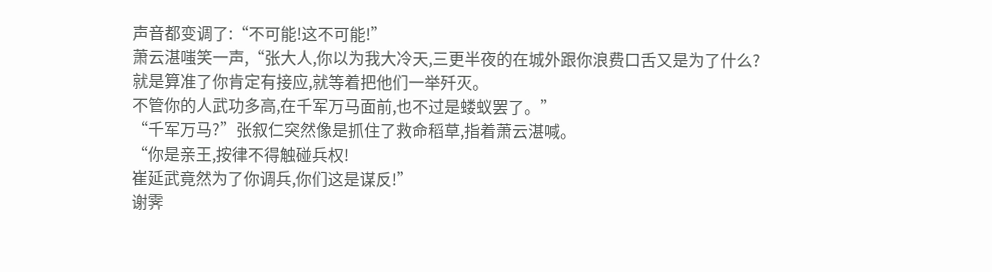声音都变调了:“不可能!这不可能!”
萧云湛嗤笑一声,“张大人,你以为我大冷天,三更半夜的在城外跟你浪费口舌又是为了什么?
就是算准了你肯定有接应,就等着把他们一举歼灭。
不管你的人武功多高,在千军万马面前,也不过是蝼蚁罢了。”
“千军万马?”张叙仁突然像是抓住了救命稻草,指着萧云湛喊。
“你是亲王,按律不得触碰兵权!
崔延武竟然为了你调兵,你们这是谋反!”
谢霁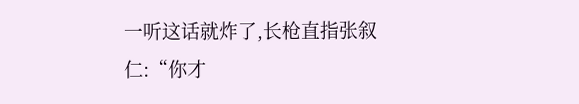一听这话就炸了,长枪直指张叙仁:“你才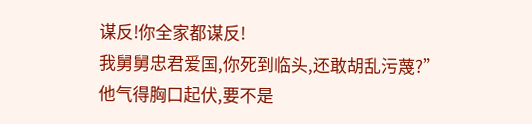谋反!你全家都谋反!
我舅舅忠君爱国,你死到临头,还敢胡乱污蔑?”
他气得胸口起伏,要不是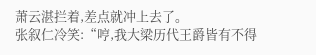萧云湛拦着,差点就冲上去了。
张叙仁冷笑:“哼,我大梁历代王爵皆有不得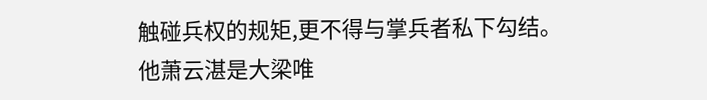触碰兵权的规矩,更不得与掌兵者私下勾结。
他萧云湛是大梁唯